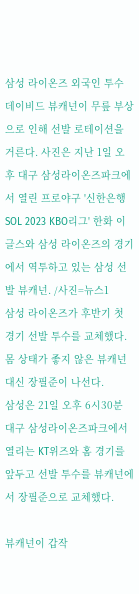삼성 라이온즈 외국인 투수 데이비드 뷰캐넌이 무릎 부상으로 인해 선발 로테이션을 거른다. 사진은 지난 1일 오후 대구 삼성라이온즈파크에서 열린 프로야구 '신한은행 SOL 2023 KBO리그' 한화 이글스와 삼성 라이온즈의 경기에서 역투하고 있는 삼성 선발 뷰캐넌. /사진=뉴스1
삼성 라이온즈가 후반기 첫 경기 선발 투수를 교체했다. 몸 상태가 좋지 않은 뷰캐넌 대신 장필준이 나선다.
삼성은 21일 오후 6시30분 대구 삼성라이온즈파크에서 열리는 KT위즈와 홈 경기를 앞두고 선발 투수를 뷰캐넌에서 장필준으로 교체했다.

뷰캐넌이 갑작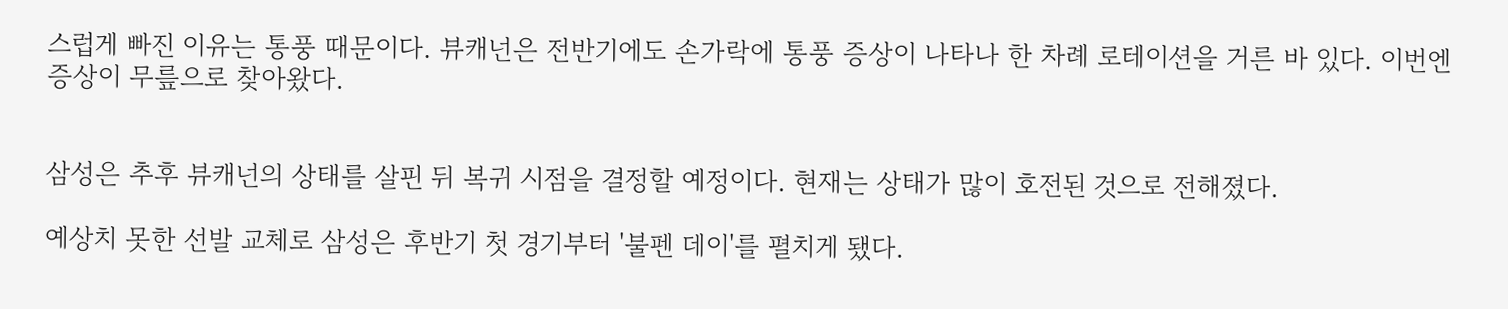스럽게 빠진 이유는 통풍 때문이다. 뷰캐넌은 전반기에도 손가락에 통풍 증상이 나타나 한 차례 로테이션을 거른 바 있다. 이번엔 증상이 무릎으로 찾아왔다.


삼성은 추후 뷰캐넌의 상태를 살핀 뒤 복귀 시점을 결정할 예정이다. 현재는 상태가 많이 호전된 것으로 전해졌다.

예상치 못한 선발 교체로 삼성은 후반기 첫 경기부터 '불펜 데이'를 펼치게 됐다.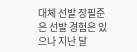대체 선발 장필준은 선발 경험은 있으나 지난 달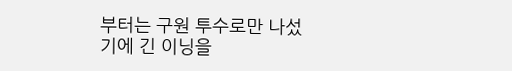부터는 구원 투수로만 나섰기에 긴 이닝을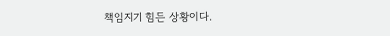책임지기 힘든 상황이다.